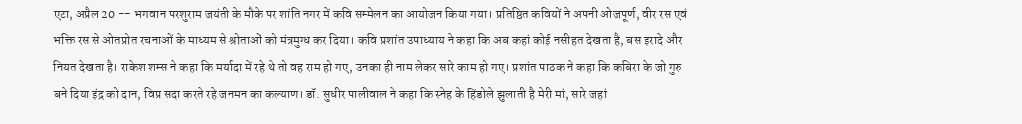एटा, अप्रैल 20 -- भगवान परशुराम जयंती के मौके पर शांति नगर में कवि सम्मेलन का आयोजन किया गया। प्रतिष्ठित कवियों ने अपनी ओजपूर्ण, वीर रस एवं भक्ति रस से ओतप्रोत रचनाओं के माध्यम से श्रोताओं को मंत्रमुग्ध कर दिया। कवि प्रशांत उपाध्याय ने कहा कि अब कहां कोई नसीहत देखता है, बस इरादे और नियत देखता है। राकेश शम्स ने कहा कि मर्यादा में रहे थे तो वह राम हो गए, उनका ही नाम लेकर सारे काम हो गए। प्रशांत पाठक ने कहा कि कबिरा के जो गुरु बने दिया इंद्र को दान, विप्र सदा करते रहे जनमन का कल्याण। डॉ. सुधीर पालीवाल ने कहा कि स्नेह के हिंडोले झुलाती है मेरी मां, सारे जहां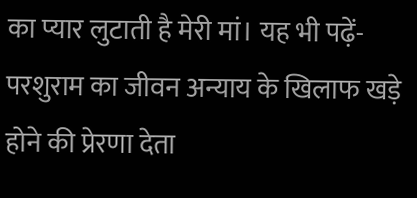का प्यार लुटाती है मेरी मां। यह भी पढ़ें- परशुराम का जीवन अन्याय के खिलाफ खड़े होने की प्रेरणा देता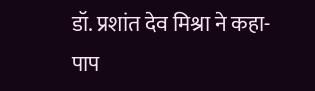डॉ. प्रशांत देव मिश्रा ने कहा- पाप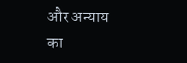और अन्याय का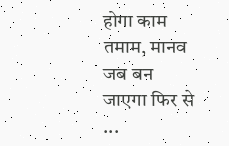होगा काम तमाम, मानव जब बन जाएगा फिर से ...